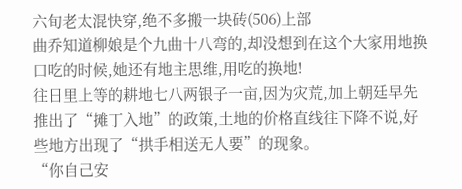六旬老太混快穿,绝不多搬一块砖(506)上部
曲乔知道柳娘是个九曲十八弯的,却没想到在这个大家用地换口吃的时候,她还有地主思维,用吃的换地!
往日里上等的耕地七八两银子一亩,因为灾荒,加上朝廷早先推出了“摊丁入地”的政策,土地的价格直线往下降不说,好些地方出现了“拱手相送无人要”的现象。
“你自己安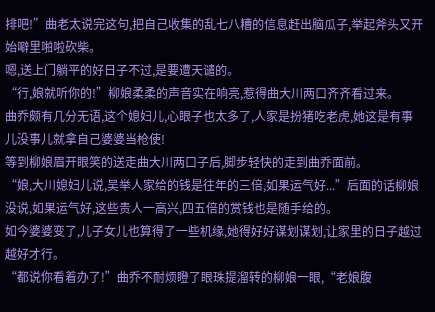排吧!”曲老太说完这句,把自己收集的乱七八糟的信息赶出脑瓜子,举起斧头又开始噼里啪啦砍柴。
嗯,送上门躺平的好日子不过,是要遭天谴的。
“行,娘就听你的!”柳娘柔柔的声音实在响亮,惹得曲大川两口齐齐看过来。
曲乔颇有几分无语,这个媳妇儿,心眼子也太多了,人家是扮猪吃老虎,她这是有事儿没事儿就拿自己婆婆当枪使!
等到柳娘眉开眼笑的送走曲大川两口子后,脚步轻快的走到曲乔面前。
“娘,大川媳妇儿说,吴举人家给的钱是往年的三倍,如果运气好...”后面的话柳娘没说,如果运气好,这些贵人一高兴,四五倍的赏钱也是随手给的。
如今婆婆变了,儿子女儿也算得了一些机缘,她得好好谋划谋划,让家里的日子越过越好才行。
“都说你看着办了!”曲乔不耐烦瞪了眼珠提溜转的柳娘一眼,“老娘腹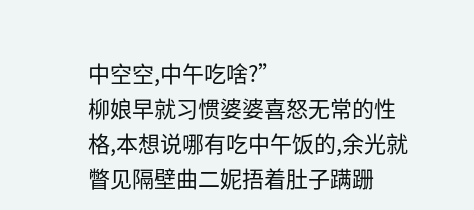中空空,中午吃啥?”
柳娘早就习惯婆婆喜怒无常的性格,本想说哪有吃中午饭的,余光就瞥见隔壁曲二妮捂着肚子蹒跚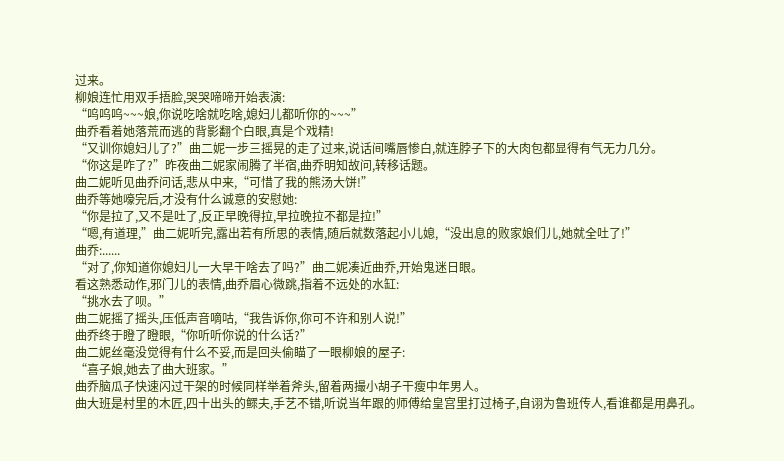过来。
柳娘连忙用双手捂脸,哭哭啼啼开始表演:
“呜呜呜~~~娘,你说吃啥就吃啥,媳妇儿都听你的~~~”
曲乔看着她落荒而逃的背影翻个白眼,真是个戏精!
“又训你媳妇儿了?”曲二妮一步三摇晃的走了过来,说话间嘴唇惨白,就连脖子下的大肉包都显得有气无力几分。
“你这是咋了?”昨夜曲二妮家闹腾了半宿,曲乔明知故问,转移话题。
曲二妮听见曲乔问话,悲从中来,“可惜了我的熊汤大饼!”
曲乔等她嚎完后,才没有什么诚意的安慰她:
“你是拉了,又不是吐了,反正早晚得拉,早拉晚拉不都是拉!”
“嗯,有道理,”曲二妮听完,露出若有所思的表情,随后就数落起小儿媳,“没出息的败家娘们儿,她就全吐了!”
曲乔:......
“对了,你知道你媳妇儿一大早干啥去了吗?”曲二妮凑近曲乔,开始鬼迷日眼。
看这熟悉动作,邪门儿的表情,曲乔眉心微跳,指着不远处的水缸:
“挑水去了呗。”
曲二妮摇了摇头,压低声音嘀咕,“我告诉你,你可不许和别人说!”
曲乔终于瞪了瞪眼,“你听听你说的什么话?”
曲二妮丝毫没觉得有什么不妥,而是回头偷瞄了一眼柳娘的屋子:
“喜子娘,她去了曲大班家。”
曲乔脑瓜子快速闪过干架的时候同样举着斧头,留着两撮小胡子干瘦中年男人。
曲大班是村里的木匠,四十出头的鳏夫,手艺不错,听说当年跟的师傅给皇宫里打过椅子,自诩为鲁班传人,看谁都是用鼻孔。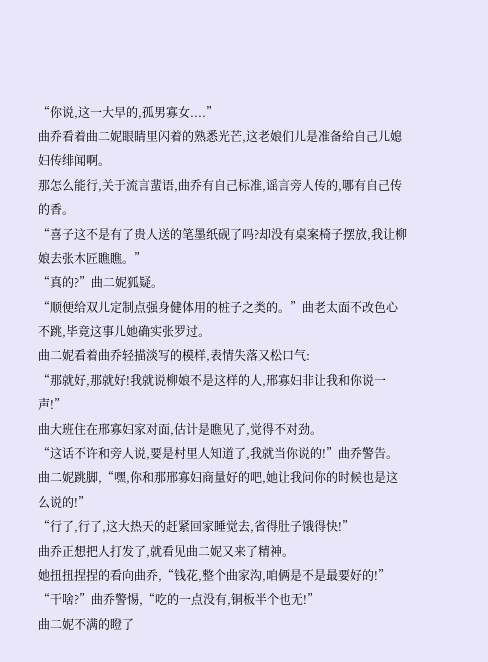“你说,这一大早的,孤男寡女....”
曲乔看着曲二妮眼睛里闪着的熟悉光芒,这老娘们儿是准备给自己儿媳妇传绯闻啊。
那怎么能行,关于流言蜚语,曲乔有自己标准,谣言旁人传的,哪有自己传的香。
“喜子这不是有了贵人送的笔墨纸砚了吗?却没有桌案椅子摆放,我让柳娘去张木匠瞧瞧。”
“真的?”曲二妮狐疑。
“顺便给双儿定制点强身健体用的桩子之类的。”曲老太面不改色心不跳,毕竟这事儿她确实张罗过。
曲二妮看着曲乔轻描淡写的模样,表情失落又松口气:
“那就好,那就好!我就说柳娘不是这样的人,邢寡妇非让我和你说一声!”
曲大班住在邢寡妇家对面,估计是瞧见了,觉得不对劲。
“这话不许和旁人说,要是村里人知道了,我就当你说的!”曲乔警告。
曲二妮跳脚,“嘿,你和那邢寡妇商量好的吧,她让我问你的时候也是这么说的!”
“行了,行了,这大热天的赶紧回家睡觉去,省得肚子饿得快!”
曲乔正想把人打发了,就看见曲二妮又来了精神。
她扭扭捏捏的看向曲乔,“钱花,整个曲家沟,咱俩是不是最要好的!”
“干啥?”曲乔警惕,“吃的一点没有,铜板半个也无!”
曲二妮不满的瞪了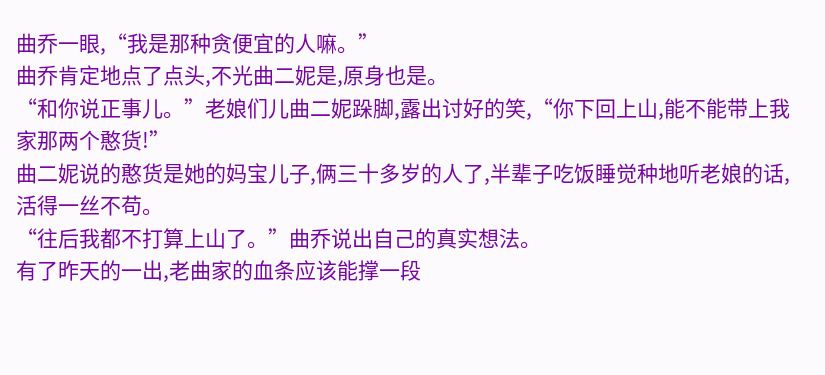曲乔一眼,“我是那种贪便宜的人嘛。”
曲乔肯定地点了点头,不光曲二妮是,原身也是。
“和你说正事儿。”老娘们儿曲二妮跺脚,露出讨好的笑,“你下回上山,能不能带上我家那两个憨货!”
曲二妮说的憨货是她的妈宝儿子,俩三十多岁的人了,半辈子吃饭睡觉种地听老娘的话,活得一丝不苟。
“往后我都不打算上山了。”曲乔说出自己的真实想法。
有了昨天的一出,老曲家的血条应该能撑一段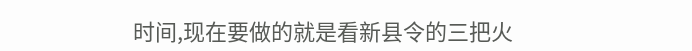时间,现在要做的就是看新县令的三把火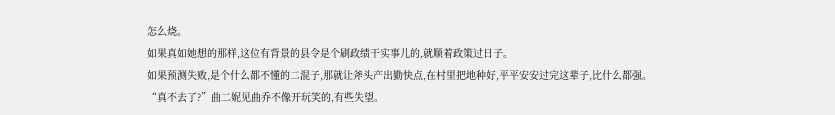怎么烧。
如果真如她想的那样,这位有背景的县令是个刷政绩干实事儿的,就顺着政策过日子。
如果预测失败,是个什么都不懂的二混子,那就让斧头产出勤快点,在村里把地种好,平平安安过完这辈子,比什么都强。
“真不去了?”曲二妮见曲乔不像开玩笑的,有些失望。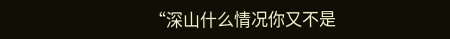“深山什么情况你又不是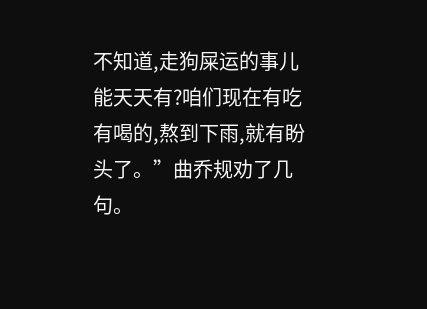不知道,走狗屎运的事儿能天天有?咱们现在有吃有喝的,熬到下雨,就有盼头了。”曲乔规劝了几句。